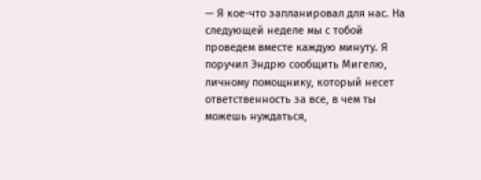— Я кое-что запланировал для нас. На следующей неделе мы с тобой проведем вместе каждую минуту. Я поручил Эндрю сообщить Мигелю, личному помощнику, который несет ответственность за все, в чем ты можешь нуждаться,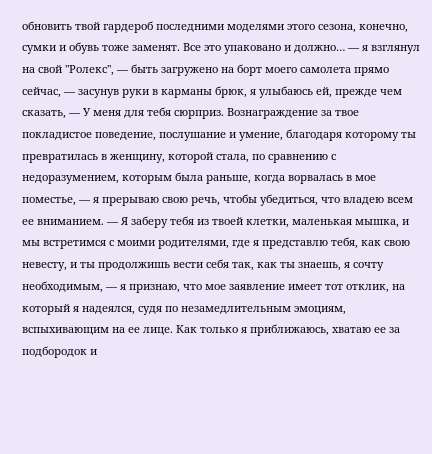обновить твой гардероб последними моделями этого сезона, конечно, сумки и обувь тоже заменят. Все это упаковано и должно… — я взглянул на свой "Ролекс", — быть загружено на борт моего самолета прямо сейчас, — засунув руки в карманы брюк, я улыбаюсь ей, прежде чем сказать, — У меня для тебя сюрприз. Вознаграждение за твое покладистое поведение, послушание и умение, благодаря которому ты превратилась в женщину, которой стала, по сравнению с недоразумением, которым была раньше, когда ворвалась в мое поместье, — я прерываю свою речь, чтобы убедиться, что владею всем ее вниманием. — Я заберу тебя из твоей клетки, маленькая мышка, и мы встретимся с моими родителями, где я представлю тебя, как свою невесту, и ты продолжишь вести себя так, как ты знаешь, я сочту необходимым, — я признаю, что мое заявление имеет тот отклик, на который я надеялся, судя по незамедлительным эмоциям, вспыхивающим на ее лице. Как только я приближаюсь, хватаю ее за подбородок и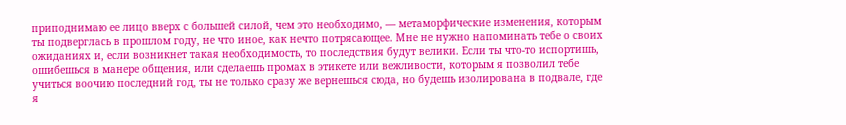приподнимаю ее лицо вверх с большей силой, чем это необходимо, — метаморфические изменения, которым ты подверглась в прошлом году, не что иное, как нечто потрясающее. Мне не нужно напоминать тебе о своих ожиданиях и, если возникнет такая необходимость, то последствия будут велики. Если ты что-то испортишь, ошибешься в манере общения, или сделаешь промах в этикете или вежливости, которым я позволил тебе учиться воочию последний год, ты не только сразу же вернешься сюда, но будешь изолирована в подвале, где я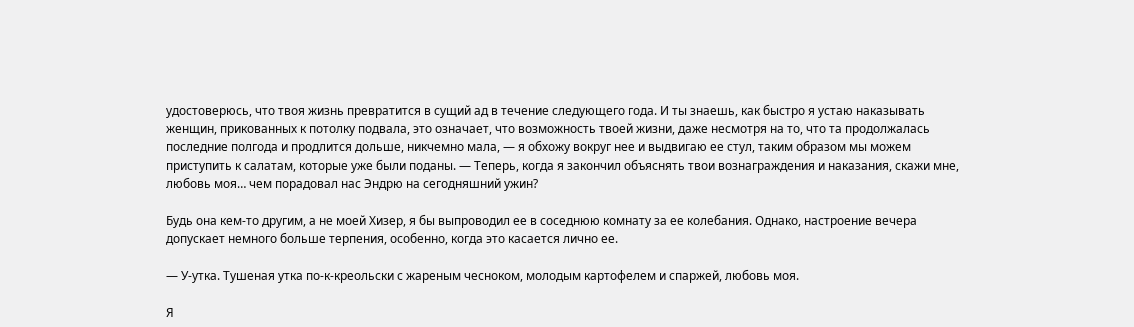удостоверюсь, что твоя жизнь превратится в сущий ад в течение следующего года. И ты знаешь, как быстро я устаю наказывать женщин, прикованных к потолку подвала, это означает, что возможность твоей жизни, даже несмотря на то, что та продолжалась последние полгода и продлится дольше, никчемно мала, — я обхожу вокруг нее и выдвигаю ее стул, таким образом мы можем приступить к салатам, которые уже были поданы. — Теперь, когда я закончил объяснять твои вознаграждения и наказания, скажи мне, любовь моя… чем порадовал нас Эндрю на сегодняшний ужин?

Будь она кем-то другим, а не моей Хизер, я бы выпроводил ее в соседнюю комнату за ее колебания. Однако, настроение вечера допускает немного больше терпения, особенно, когда это касается лично ее.

— У-утка. Тушеная утка по-к-креольски с жареным чесноком, молодым картофелем и спаржей, любовь моя.

Я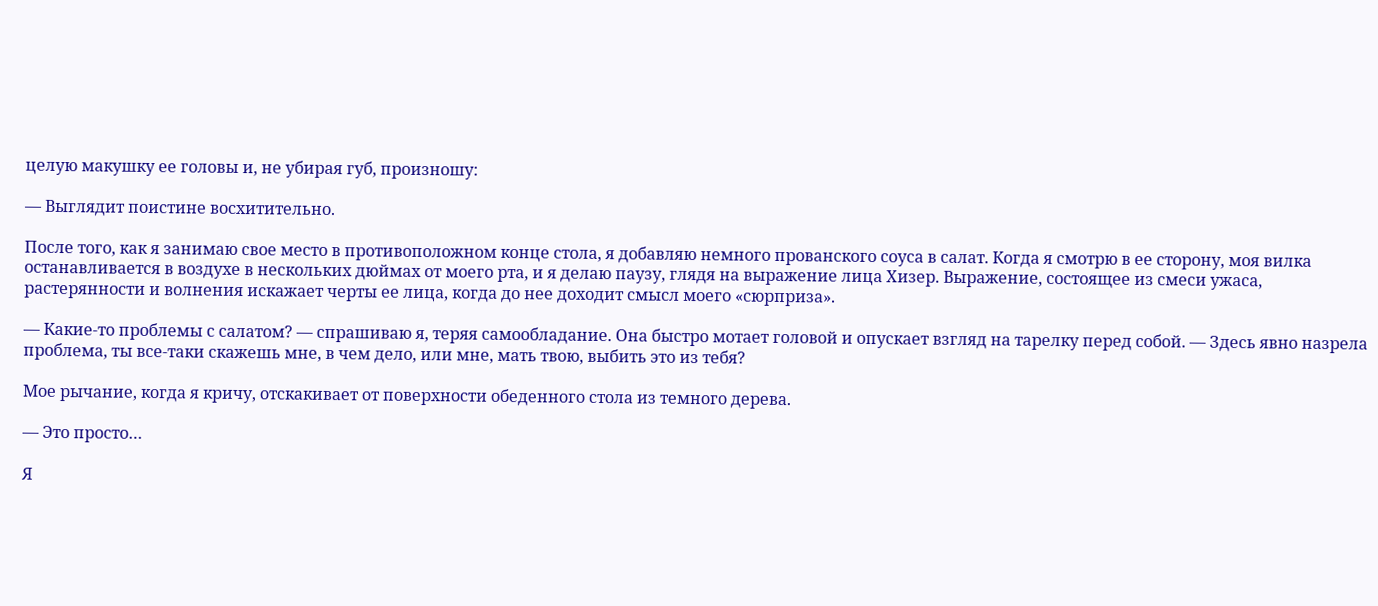целую макушку ее головы и, не убирая губ, произношу:

— Выглядит поистине восхитительно.

После того, как я занимаю свое место в противоположном конце стола, я добавляю немного прованского соуса в салат. Когда я смотрю в ее сторону, моя вилка останавливается в воздухе в нескольких дюймах от моего рта, и я делаю паузу, глядя на выражение лица Хизер. Выражение, состоящее из смеси ужаса, растерянности и волнения искажает черты ее лица, когда до нее доходит смысл моего «сюрприза».

— Какие-то проблемы с салатом? — спрашиваю я, теряя самообладание. Она быстро мотает головой и опускает взгляд на тарелку перед собой. — Здесь явно назрела проблема, ты все-таки скажешь мне, в чем дело, или мне, мать твою, выбить это из тебя?

Мое рычание, когда я кричу, отскакивает от поверхности обеденного стола из темного дерева.

— Это просто…

Я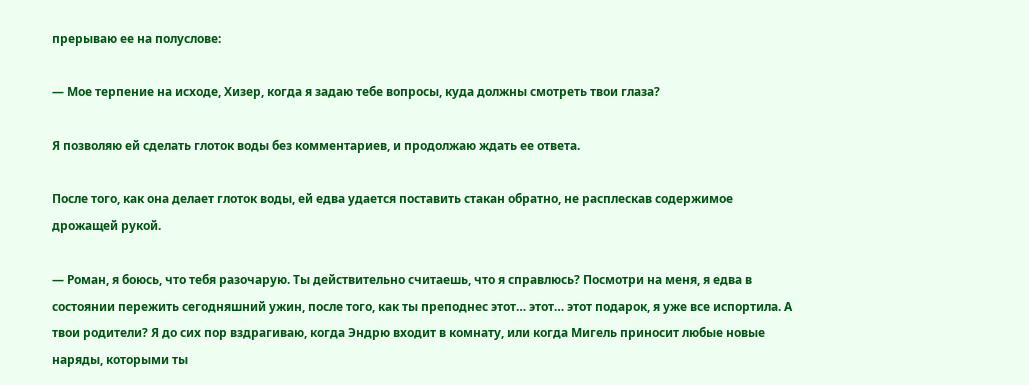прерываю ее на полуслове:

— Мое терпение на исходе, Хизер, когда я задаю тебе вопросы, куда должны смотреть твои глаза?

Я позволяю ей сделать глоток воды без комментариев, и продолжаю ждать ее ответа.

После того, как она делает глоток воды, ей едва удается поставить стакан обратно, не расплескав содержимое дрожащей рукой.

— Роман, я боюсь, что тебя разочарую. Ты действительно считаешь, что я справлюсь? Посмотри на меня, я едва в состоянии пережить сегодняшний ужин, после того, как ты преподнес этот… этот… этот подарок, я уже все испортила. А твои родители? Я до сих пор вздрагиваю, когда Эндрю входит в комнату, или когда Мигель приносит любые новые наряды, которыми ты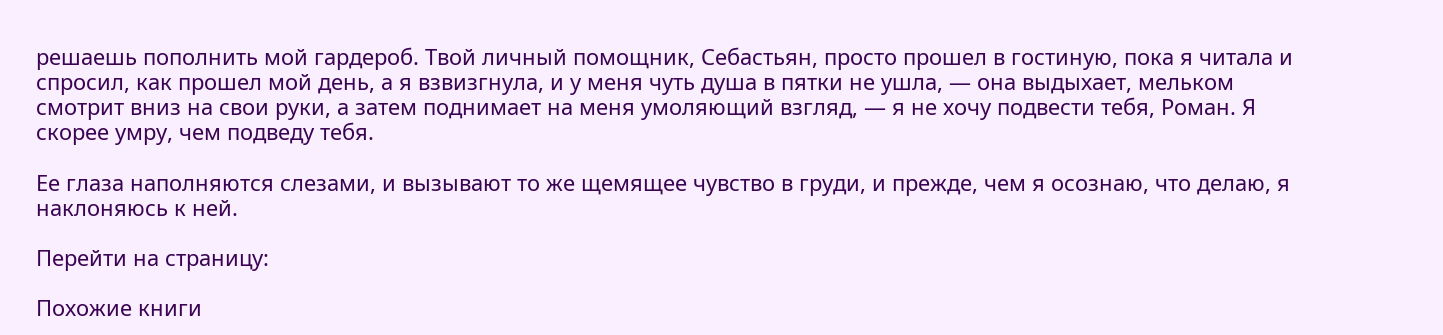решаешь пополнить мой гардероб. Твой личный помощник, Себастьян, просто прошел в гостиную, пока я читала и спросил, как прошел мой день, а я взвизгнула, и у меня чуть душа в пятки не ушла, — она выдыхает, мельком смотрит вниз на свои руки, а затем поднимает на меня умоляющий взгляд, — я не хочу подвести тебя, Роман. Я скорее умру, чем подведу тебя.

Ее глаза наполняются слезами, и вызывают то же щемящее чувство в груди, и прежде, чем я осознаю, что делаю, я наклоняюсь к ней.

Перейти на страницу:

Похожие книги